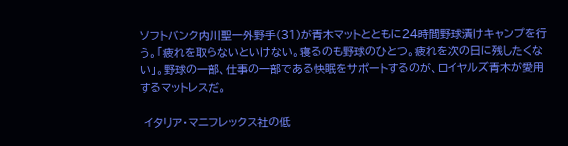ソフトバンク内川聖一外野手(31)が青木マットとともに24時間野球漬けキャンプを行う。「疲れを取らないといけない。寝るのも野球のひとつ。疲れを次の日に残したくない」。野球の一部、仕事の一部である快眠をサポートするのが、ロイヤルズ青木が愛用するマットレスだ。

 イタリア・マニフレックス社の低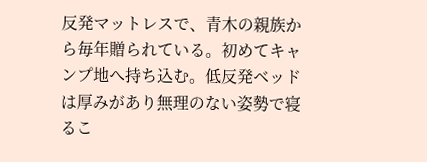反発マットレスで、青木の親族から毎年贈られている。初めてキャンプ地へ持ち込む。低反発ベッドは厚みがあり無理のない姿勢で寝るこ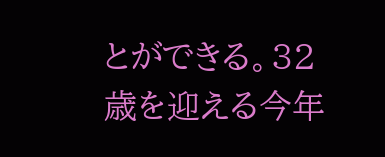とができる。32歳を迎える今年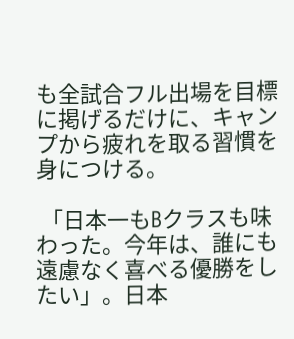も全試合フル出場を目標に掲げるだけに、キャンプから疲れを取る習慣を身につける。

 「日本一もBクラスも味わった。今年は、誰にも遠慮なく喜べる優勝をしたい」。日本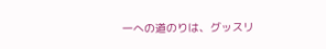一への道のりは、グッスリ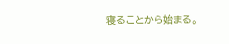寝ることから始まる。